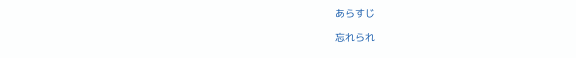あらすじ

忘れられ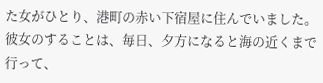た女がひとり、港町の赤い下宿屋に住んでいました。彼女のすることは、毎日、夕方になると海の近くまで行って、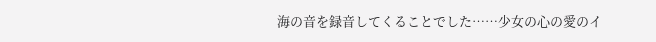海の音を録音してくることでした……少女の心の愛のイ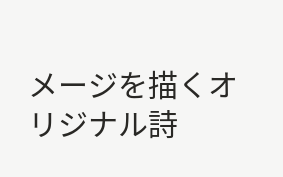メージを描くオリジナル詩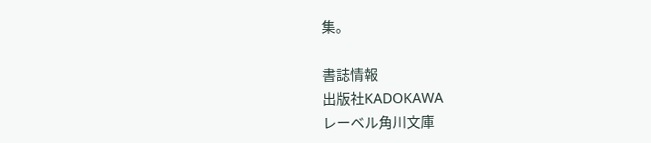集。

書誌情報
出版社KADOKAWA
レーベル角川文庫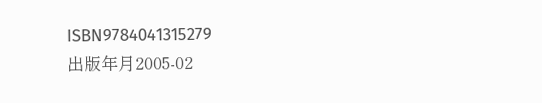ISBN9784041315279
出版年月2005-02